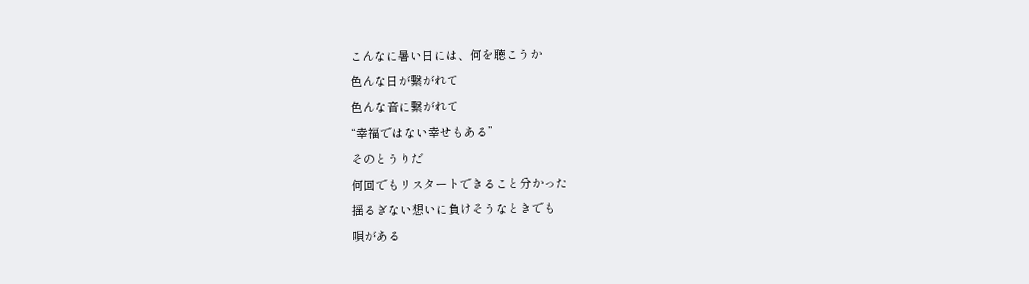こんなに暑い日には、何を聴こうか
色んな日が繋がれて
色んな音に繋がれて
“幸福ではない幸せもある”
そのとうりだ
何回でもリスタートできること分かった
揺るぎない想いに負けそうなときでも
唄がある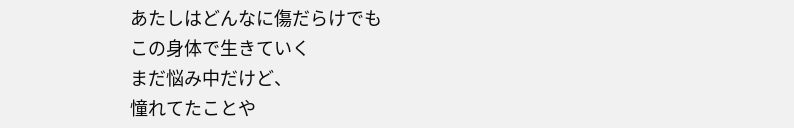あたしはどんなに傷だらけでも
この身体で生きていく
まだ悩み中だけど、
憧れてたことや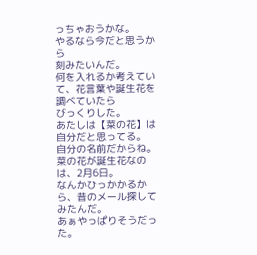っちゃおうかな。
やるなら今だと思うから
刻みたいんだ。
何を入れるか考えていて、花言葉や誕生花を調べていたら
びっくりした。
あたしは【菜の花】は自分だと思ってる。
自分の名前だからね。
菜の花が誕生花なのは、2月6日。
なんかひっかかるから、昔のメール探してみたんだ。
あぁやっぱりそうだった。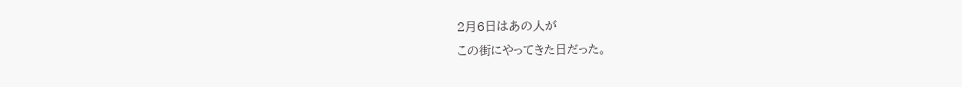2月6日はあの人が
この街にやってきた日だった。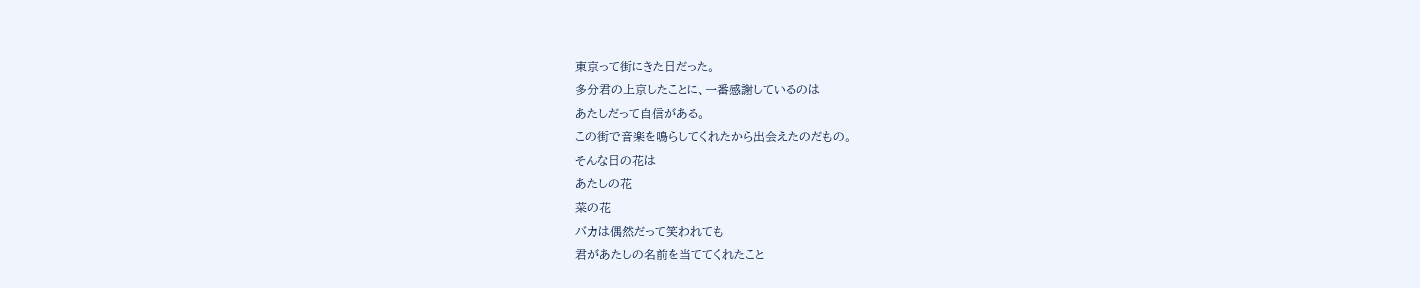東京って街にきた日だった。
多分君の上京したことに、一番感謝しているのは
あたしだって自信がある。
この街で音楽を鳴らしてくれたから出会えたのだもの。
そんな日の花は
あたしの花
菜の花
バカは偶然だって笑われても
君があたしの名前を当ててくれたこと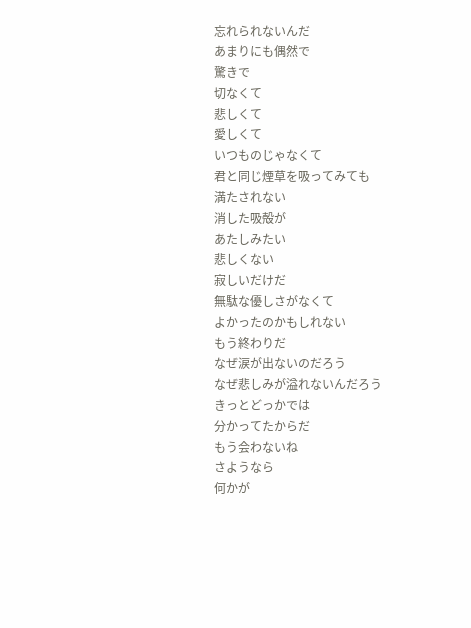忘れられないんだ
あまりにも偶然で
驚きで
切なくて
悲しくて
愛しくて
いつものじゃなくて
君と同じ煙草を吸ってみても
満たされない
消した吸殻が
あたしみたい
悲しくない
寂しいだけだ
無駄な優しさがなくて
よかったのかもしれない
もう終わりだ
なぜ涙が出ないのだろう
なぜ悲しみが溢れないんだろう
きっとどっかでは
分かってたからだ
もう会わないね
さようなら
何かが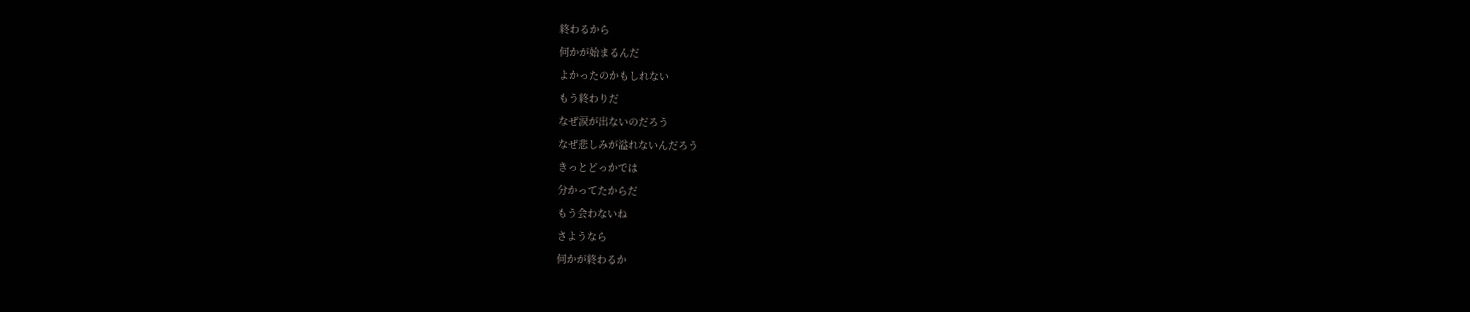終わるから
何かが始まるんだ
よかったのかもしれない
もう終わりだ
なぜ涙が出ないのだろう
なぜ悲しみが溢れないんだろう
きっとどっかでは
分かってたからだ
もう会わないね
さようなら
何かが終わるか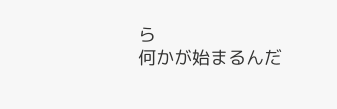ら
何かが始まるんだ